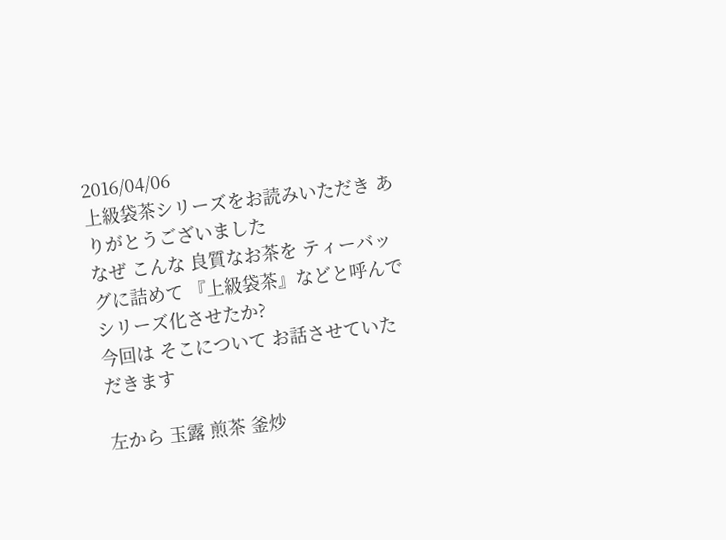2016/04/06
上級袋茶シリーズをお読みいただき ありがとうございました
なぜ こんな 良質なお茶を ティーバッグに詰めて 『上級袋茶』などと呼んでシリーズ化させたか?
今回は そこについて お話させていただきます

左から 玉露 煎茶 釜炒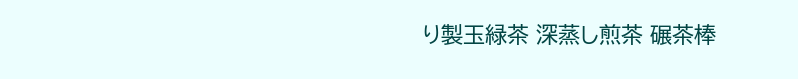り製玉緑茶 深蒸し煎茶 碾茶棒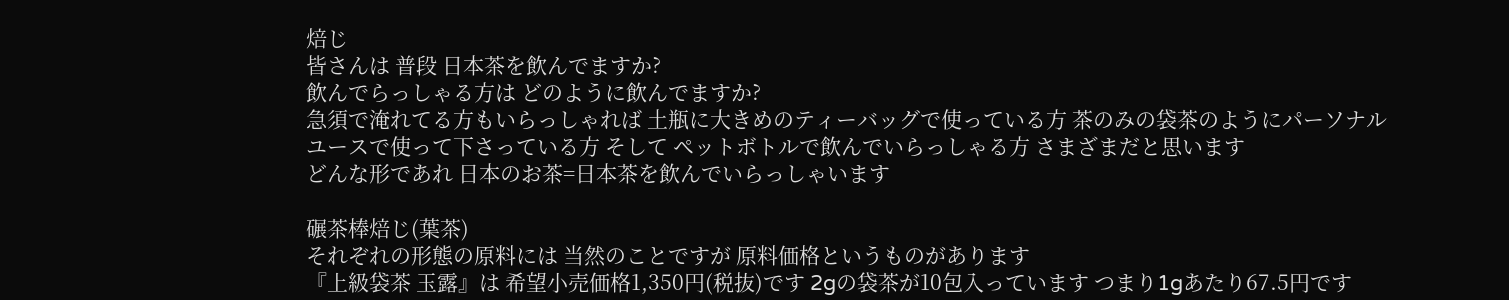焙じ
皆さんは 普段 日本茶を飲んでますか?
飲んでらっしゃる方は どのように飲んでますか?
急須で淹れてる方もいらっしゃれば 土瓶に大きめのティーバッグで使っている方 茶のみの袋茶のようにパーソナルユースで使って下さっている方 そして ペットボトルで飲んでいらっしゃる方 さまざまだと思います
どんな形であれ 日本のお茶=日本茶を飲んでいらっしゃいます

碾茶棒焙じ(葉茶)
それぞれの形態の原料には 当然のことですが 原料価格というものがあります
『上級袋茶 玉露』は 希望小売価格1,350円(税抜)です 2gの袋茶が10包入っています つまり1gあたり67.5円です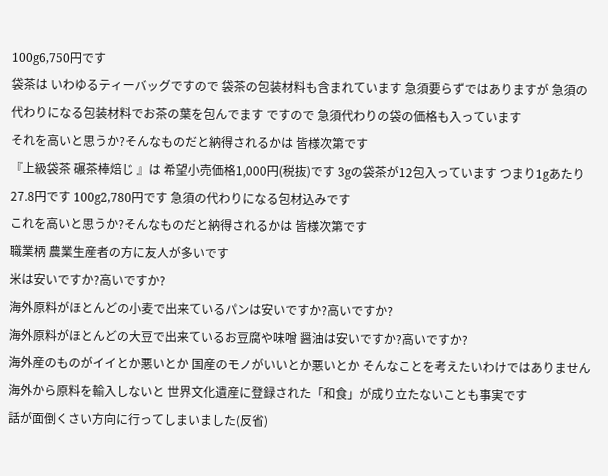100g6,750円です
袋茶は いわゆるティーバッグですので 袋茶の包装材料も含まれています 急須要らずではありますが 急須の代わりになる包装材料でお茶の葉を包んでます ですので 急須代わりの袋の価格も入っています
それを高いと思うか?そんなものだと納得されるかは 皆様次第です
『上級袋茶 碾茶棒焙じ 』は 希望小売価格1,000円(税抜)です 3gの袋茶が12包入っています つまり1gあたり27.8円です 100g2,780円です 急須の代わりになる包材込みです
これを高いと思うか?そんなものだと納得されるかは 皆様次第です
職業柄 農業生産者の方に友人が多いです
米は安いですか?高いですか?
海外原料がほとんどの小麦で出来ているパンは安いですか?高いですか?
海外原料がほとんどの大豆で出来ているお豆腐や味噌 醤油は安いですか?高いですか?
海外産のものがイイとか悪いとか 国産のモノがいいとか悪いとか そんなことを考えたいわけではありません
海外から原料を輸入しないと 世界文化遺産に登録された「和食」が成り立たないことも事実です
話が面倒くさい方向に行ってしまいました(反省)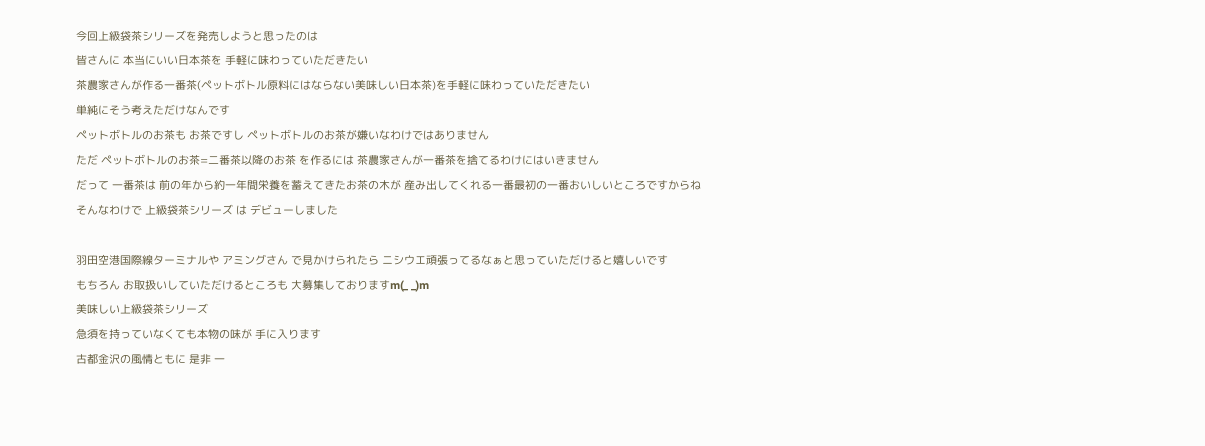今回上級袋茶シリーズを発売しようと思ったのは
皆さんに 本当にいい日本茶を 手軽に味わっていただきたい
茶農家さんが作る一番茶(ペットボトル原料にはならない美味しい日本茶)を手軽に味わっていただきたい
単純にそう考えただけなんです
ペットボトルのお茶も お茶ですし ペットボトルのお茶が嫌いなわけではありません
ただ ペットボトルのお茶=二番茶以降のお茶 を作るには 茶農家さんが一番茶を捨てるわけにはいきません
だって 一番茶は 前の年から約一年間栄養を蓄えてきたお茶の木が 産み出してくれる一番最初の一番おいしいところですからね
そんなわけで 上級袋茶シリーズ は デビューしました

羽田空港国際線ターミナルや アミングさん で見かけられたら ニシウエ頑張ってるなぁと思っていただけると嬉しいです
もちろん お取扱いしていただけるところも 大募集しておりますm(_ _)m
美味しい上級袋茶シリーズ
急須を持っていなくても本物の味が 手に入ります
古都金沢の風情ともに 是非 一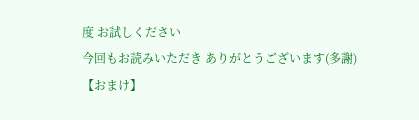度 お試しください
今回もお読みいただき ありがとうございます(多謝)
【おまけ】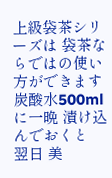上級袋茶シリーズは 袋茶ならではの使い方ができます
炭酸水500mlに一晩 漬け込んでおくと
翌日 美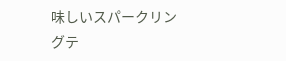味しいスパークリングテ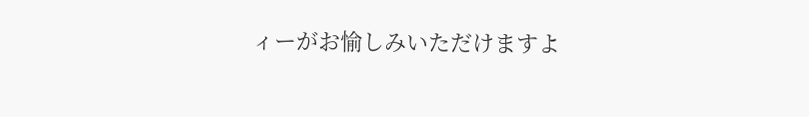ィーがお愉しみいただけますよ